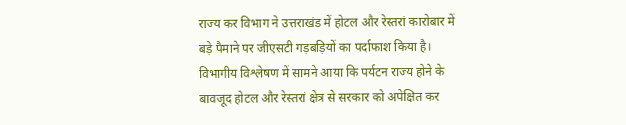राज्य कर विभाग ने उत्तराखंड में होटल और रेस्तरां कारोबार में बड़े पैमाने पर जीएसटी गड़बड़ियों का पर्दाफाश किया है।
विभागीय विश्लेषण में सामने आया कि पर्यटन राज्य होने के बावजूद होटल और रेस्तरां क्षेत्र से सरकार को अपेक्षित कर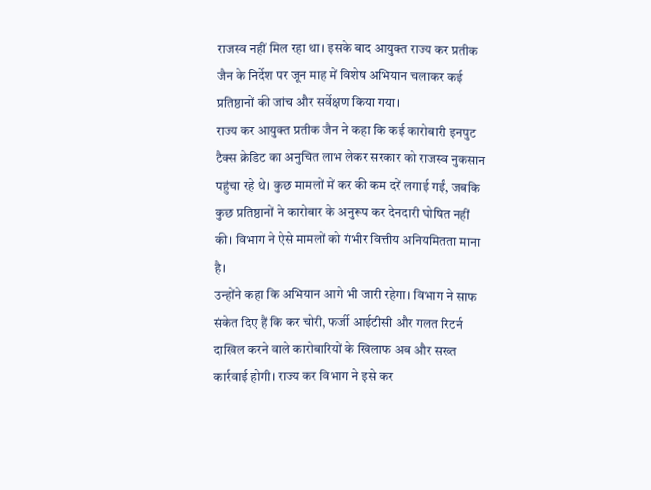राजस्व नहीं मिल रहा था। इसके बाद आयुक्त राज्य कर प्रतीक जैन के निर्देश पर जून माह में विशेष अभियान चलाकर कई प्रतिष्ठानों की जांच और सर्वेक्षण किया गया।
राज्य कर आयुक्त प्रतीक जैन ने कहा कि कई कारोबारी इनपुट टैक्स क्रेडिट का अनुचित लाभ लेकर सरकार को राजस्व नुकसान पहुंचा रहे थे। कुछ मामलों में कर की कम दरें लगाई गईं, जबकि कुछ प्रतिष्ठानों ने कारोबार के अनुरूप कर देनदारी घोषित नहीं की। विभाग ने ऐसे मामलों को गंभीर वित्तीय अनियमितता माना है।
उन्होंने कहा कि अभियान आगे भी जारी रहेगा। विभाग ने साफ संकेत दिए हैं कि कर चोरी, फर्जी आईटीसी और गलत रिटर्न दाखिल करने वाले कारोबारियों के खिलाफ अब और सख्त कार्रवाई होगी। राज्य कर विभाग ने इसे कर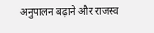अनुपालन बढ़ाने और राजस्व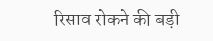रिसाव रोकने की बड़ी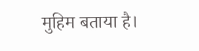मुहिम बताया है।